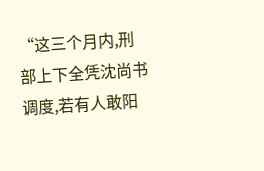“这三个月内,刑部上下全凭沈尚书调度,若有人敢阳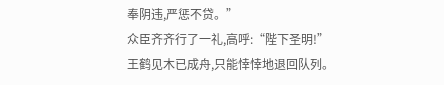奉阴违,严惩不贷。”
众臣齐齐行了一礼,高呼:“陛下圣明!”
王鹤见木已成舟,只能悻悻地退回队列。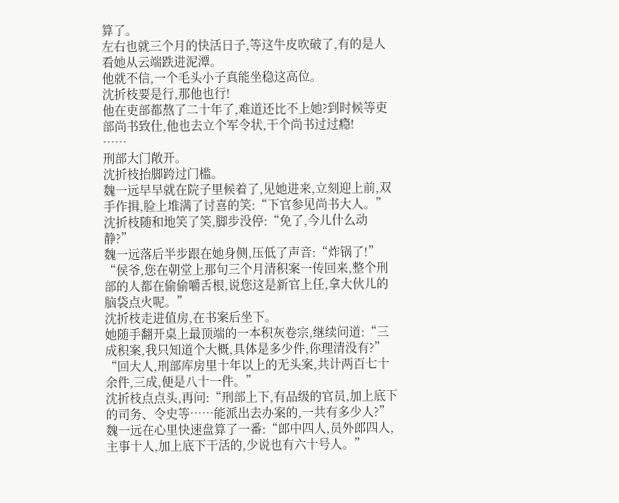算了。
左右也就三个月的快活日子,等这牛皮吹破了,有的是人看她从云端跌进泥潭。
他就不信,一个毛头小子真能坐稳这高位。
沈折枝要是行,那他也行!
他在吏部都熬了二十年了,难道还比不上她?到时候等吏部尚书致仕,他也去立个军令状,干个尚书过过瘾!
……
刑部大门敞开。
沈折枝抬脚跨过门槛。
魏一远早早就在院子里候着了,见她进来,立刻迎上前,双手作揖,脸上堆满了讨喜的笑:“下官参见尚书大人。”
沈折枝随和地笑了笑,脚步没停:“免了,今儿什么动静?”
魏一远落后半步跟在她身侧,压低了声音:“炸锅了!”
“侯爷,您在朝堂上那句三个月清积案一传回来,整个刑部的人都在偷偷嚼舌根,说您这是新官上任,拿大伙儿的脑袋点火呢。”
沈折枝走进值房,在书案后坐下。
她随手翻开桌上最顶端的一本积灰卷宗,继续问道:“三成积案,我只知道个大概,具体是多少件,你理清没有?”
“回大人,刑部库房里十年以上的无头案,共计两百七十余件,三成,便是八十一件。”
沈折枝点点头,再问:“刑部上下,有品级的官员,加上底下的司务、令史等……能派出去办案的,一共有多少人?”
魏一远在心里快速盘算了一番:“郎中四人,员外郎四人,主事十人,加上底下干活的,少说也有六十号人。”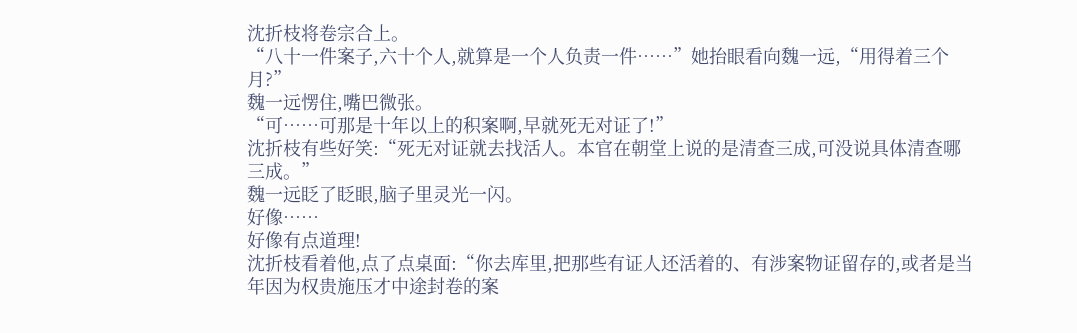沈折枝将卷宗合上。
“八十一件案子,六十个人,就算是一个人负责一件……”她抬眼看向魏一远,“用得着三个月?”
魏一远愣住,嘴巴微张。
“可……可那是十年以上的积案啊,早就死无对证了!”
沈折枝有些好笑:“死无对证就去找活人。本官在朝堂上说的是清查三成,可没说具体清查哪三成。”
魏一远眨了眨眼,脑子里灵光一闪。
好像……
好像有点道理!
沈折枝看着他,点了点桌面:“你去库里,把那些有证人还活着的、有涉案物证留存的,或者是当年因为权贵施压才中途封卷的案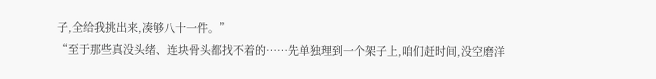子,全给我挑出来,凑够八十一件。”
“至于那些真没头绪、连块骨头都找不着的……先单独理到一个架子上,咱们赶时间,没空磨洋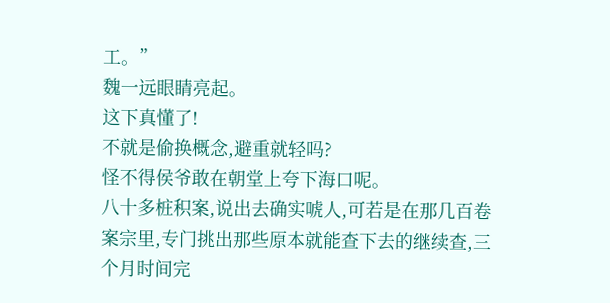工。”
魏一远眼睛亮起。
这下真懂了!
不就是偷换概念,避重就轻吗?
怪不得侯爷敢在朝堂上夸下海口呢。
八十多桩积案,说出去确实唬人,可若是在那几百卷案宗里,专门挑出那些原本就能查下去的继续查,三个月时间完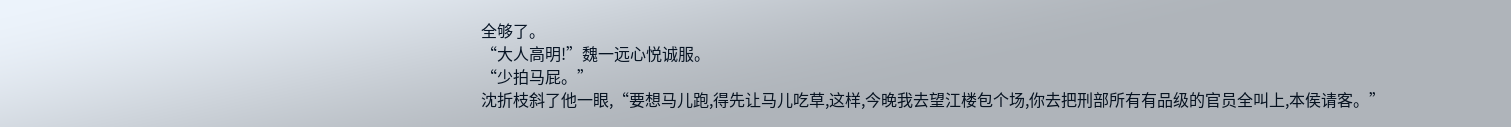全够了。
“大人高明!”魏一远心悦诚服。
“少拍马屁。”
沈折枝斜了他一眼,“要想马儿跑,得先让马儿吃草,这样,今晚我去望江楼包个场,你去把刑部所有有品级的官员全叫上,本侯请客。”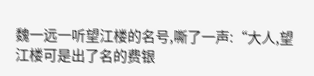魏一远一听望江楼的名号,嘶了一声:“大人,望江楼可是出了名的费银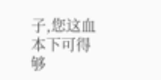子,您这血本下可得够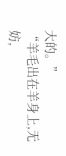大的。”
“羊毛出在羊身上,无妨,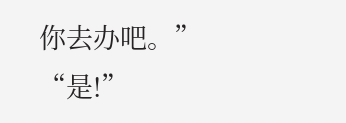你去办吧。”
“是!”